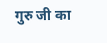गुरु जी का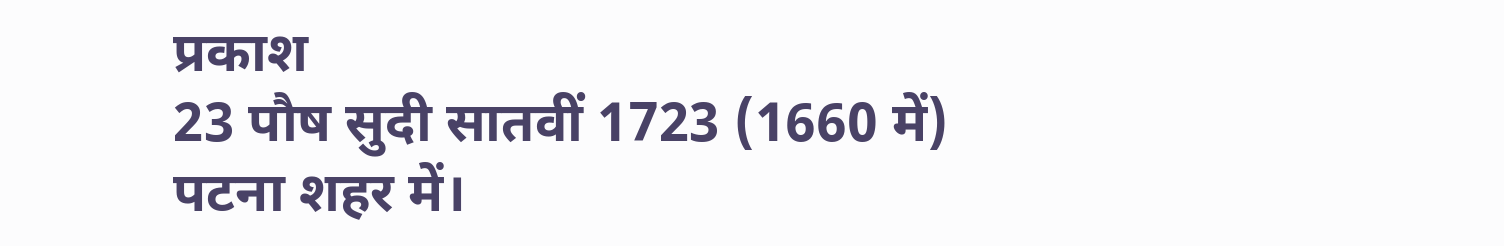प्रकाश
23 पौष सुदी सातवीं 1723 (1660 में) पटना शहर में।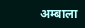अम्बाला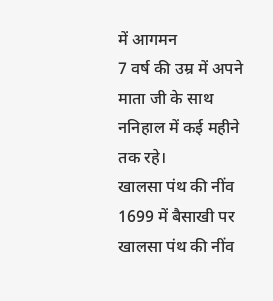में आगमन
7 वर्ष की उम्र में अपने माता जी के साथ ननिहाल में कई महीने तक रहे।
खालसा पंथ की नींव
1699 में बैसाखी पर खालसा पंथ की नींव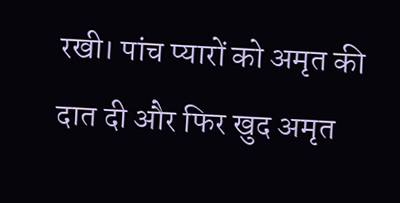रखी। पांच प्यारों को अमृत की दात दी और फिर खुद अमृत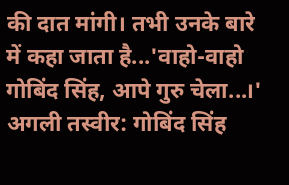की दात मांगी। तभी उनके बारे में कहा जाता है...'वाहो-वाहो गोबिंद सिंह, आपे गुरु चेला...।'
अगली तस्वीर: गोबिंद सिंह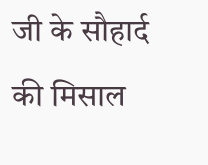जी के सौहार्द की मिसाल